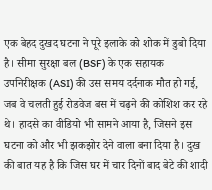एक बेहद दुखद घटना ने पूरे इलाके को शोक में डुबो दिया है। सीमा सुरक्षा बल (BSF) के एक सहायक उपनिरीक्षक (ASI) की उस समय दर्दनाक मौत हो गई, जब वे चलती हुई रोडवेज बस में चढ़ने की कोशिश कर रहे थे। हादसे का वीडियो भी सामने आया है, जिसने इस घटना को और भी झकझोर देने वाला बना दिया है। दुख की बात यह है कि जिस घर में चार दिनों बाद बेटे की शादी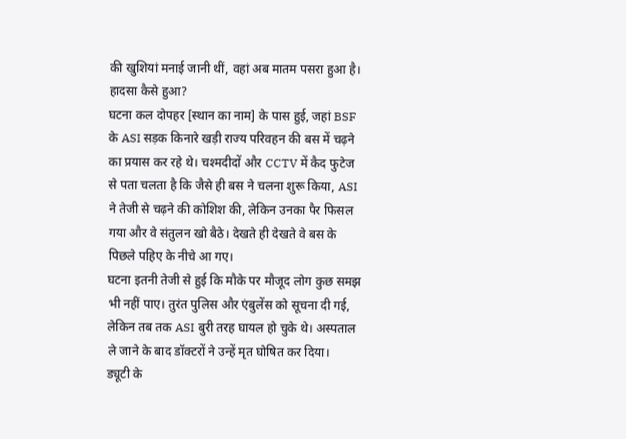की खुशियां मनाई जानी थीं, वहां अब मातम पसरा हुआ है।
हादसा कैसे हुआ?
घटना कल दोपहर [स्थान का नाम] के पास हुई, जहां BSF के ASI सड़क किनारे खड़ी राज्य परिवहन की बस में चढ़ने का प्रयास कर रहे थे। चश्मदीदों और CCTV में कैद फुटेज से पता चलता है कि जैसे ही बस ने चलना शुरू किया, ASI ने तेजी से चढ़ने की कोशिश की, लेकिन उनका पैर फिसल गया और वे संतुलन खो बैठे। देखते ही देखते वे बस के पिछले पहिए के नीचे आ गए।
घटना इतनी तेजी से हुई कि मौके पर मौजूद लोग कुछ समझ भी नहीं पाए। तुरंत पुलिस और एंबुलेंस को सूचना दी गई, लेकिन तब तक ASI बुरी तरह घायल हो चुके थे। अस्पताल ले जाने के बाद डॉक्टरों ने उन्हें मृत घोषित कर दिया।
ड्यूटी के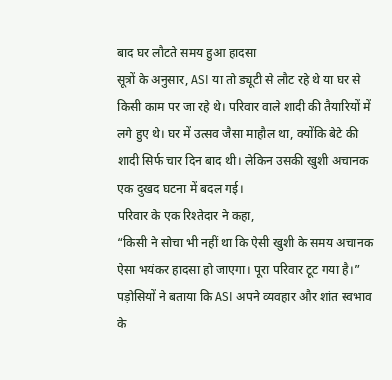बाद घर लौटते समय हुआ हादसा
सूत्रों के अनुसार, ASI या तो ड्यूटी से लौट रहे थे या घर से किसी काम पर जा रहे थे। परिवार वाले शादी की तैयारियों में लगे हुए थे। घर में उत्सव जैसा माहौल था, क्योंकि बेटे की शादी सिर्फ चार दिन बाद थी। लेकिन उसकी खुशी अचानक एक दुखद घटना में बदल गई।
परिवार के एक रिश्तेदार ने कहा,
“किसी ने सोचा भी नहीं था कि ऐसी खुशी के समय अचानक ऐसा भयंकर हादसा हो जाएगा। पूरा परिवार टूट गया है।”
पड़ोसियों ने बताया कि ASI अपने व्यवहार और शांत स्वभाव के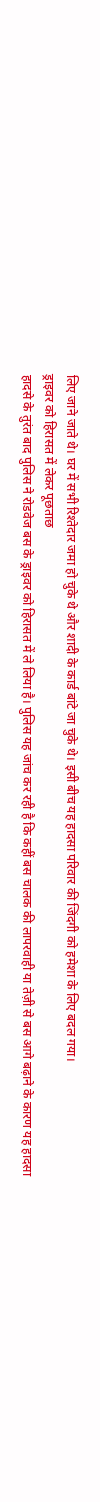लिए जाने जाते थे। घर में सभी रिश्तेदार जमा हो चुके थे और शादी के कार्ड बांटे जा चुके थे। इसी बीच यह हादसा परिवार की जिंदगी को हमेशा के लिए बदल गया।
ड्राइवर को हिरासत में लेकर पूछताछ
हादसे के तुरंत बाद पुलिस ने रोडवेज बस के ड्राइवर को हिरासत में ले लिया है। पुलिस यह जांच कर रही है कि कहीं बस चालक की लापरवाही या तेज़ी से बस आगे बढ़ाने के कारण यह हादसा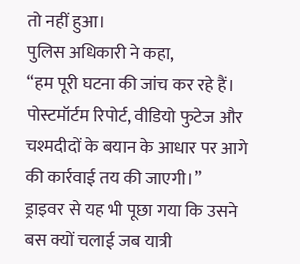तो नहीं हुआ।
पुलिस अधिकारी ने कहा,
“हम पूरी घटना की जांच कर रहे हैं। पोस्टमॉर्टम रिपोर्ट, वीडियो फुटेज और चश्मदीदों के बयान के आधार पर आगे की कार्रवाई तय की जाएगी।”
ड्राइवर से यह भी पूछा गया कि उसने बस क्यों चलाई जब यात्री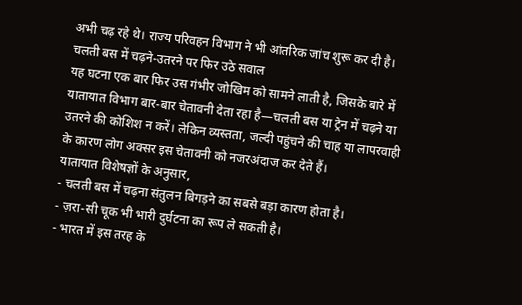अभी चढ़ रहे थे। राज्य परिवहन विभाग ने भी आंतरिक जांच शुरू कर दी है।
चलती बस में चढ़ने-उतरने पर फिर उठे सवाल
यह घटना एक बार फिर उस गंभीर जोखिम को सामने लाती है, जिसके बारे में यातायात विभाग बार-बार चेतावनी देता रहा है—चलती बस या ट्रेन में चढ़ने या उतरने की कोशिश न करें। लेकिन व्यस्तता, जल्दी पहुंचने की चाह या लापरवाही के कारण लोग अक्सर इस चेतावनी को नजरअंदाज कर देते हैं।
यातायात विशेषज्ञों के अनुसार,
- चलती बस में चढ़ना संतुलन बिगड़ने का सबसे बड़ा कारण होता है।
- ज़रा-सी चूक भी भारी दुर्घटना का रूप ले सकती है।
- भारत में इस तरह के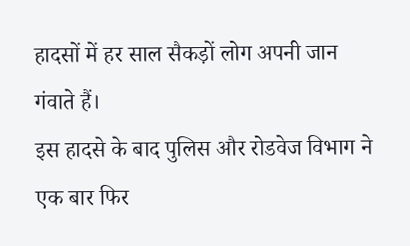हादसों में हर साल सैकड़ों लोग अपनी जान गंवाते हैं।
इस हादसे के बाद पुलिस और रोडवेज विभाग ने एक बार फिर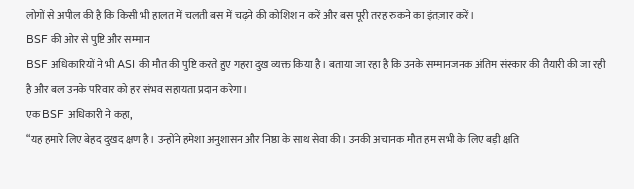लोगों से अपील की है कि किसी भी हालत में चलती बस में चढ़ने की कोशिश न करें और बस पूरी तरह रुकने का इंतज़ार करें।
BSF की ओर से पुष्टि और सम्मान
BSF अधिकारियों ने भी ASI की मौत की पुष्टि करते हुए गहरा दुख व्यक्त किया है। बताया जा रहा है कि उनके सम्मानजनक अंतिम संस्कार की तैयारी की जा रही है और बल उनके परिवार को हर संभव सहायता प्रदान करेगा।
एक BSF अधिकारी ने कहा,
“यह हमारे लिए बेहद दुखद क्षण है। उन्होंने हमेशा अनुशासन और निष्ठा के साथ सेवा की। उनकी अचानक मौत हम सभी के लिए बड़ी क्षति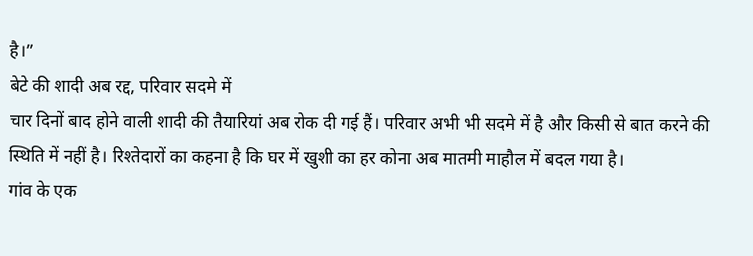है।”
बेटे की शादी अब रद्द, परिवार सदमे में
चार दिनों बाद होने वाली शादी की तैयारियां अब रोक दी गई हैं। परिवार अभी भी सदमे में है और किसी से बात करने की स्थिति में नहीं है। रिश्तेदारों का कहना है कि घर में खुशी का हर कोना अब मातमी माहौल में बदल गया है।
गांव के एक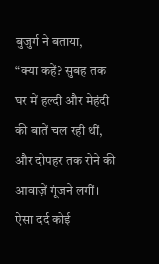बुजुर्ग ने बताया,
“क्या कहें? सुबह तक घर में हल्दी और मेहंदी की बातें चल रही थीं, और दोपहर तक रोने की आवाज़ें गूंजने लगीं। ऐसा दर्द कोई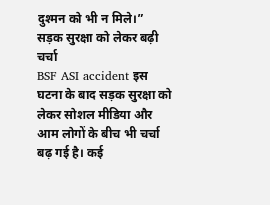दुश्मन को भी न मिले।”
सड़क सुरक्षा को लेकर बढ़ी चर्चा
BSF ASI accident इस घटना के बाद सड़क सुरक्षा को लेकर सोशल मीडिया और आम लोगों के बीच भी चर्चा बढ़ गई है। कई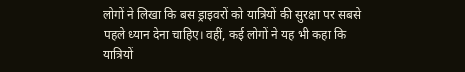लोगों ने लिखा कि बस ड्राइवरों को यात्रियों की सुरक्षा पर सबसे पहले ध्यान देना चाहिए। वहीं, कई लोगों ने यह भी कहा कि यात्रियों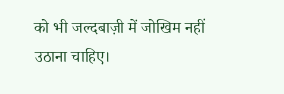को भी जल्दबाज़ी में जोखिम नहीं उठाना चाहिए।